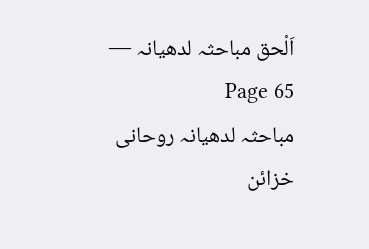اَلْحق مباحثہ لدھیانہ — Page 65
مباحثہ لدھیانہ روحانی خزائن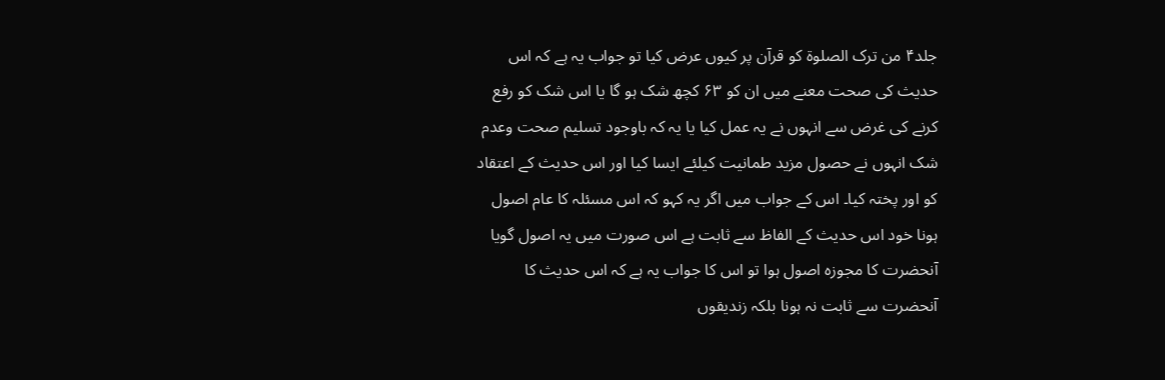جلد۴ من ترک الصلوة کو قرآن پر کیوں عرض کیا تو جواب یہ ہے کہ اس حدیث کی صحت معنے میں ان کو ۶۳ کچھ شک ہو گا یا اس شک کو رفع کرنے کی غرض سے انہوں نے یہ عمل کیا یا یہ کہ باوجود تسلیم صحت وعدم شک انہوں نے حصول مزید طمانیت کیلئے ایسا کیا اور اس حدیث کے اعتقاد کو اور پختہ کیا۔ اس کے جواب میں اگر یہ کہو کہ اس مسئلہ کا عام اصول ہونا خود اس حدیث کے الفاظ سے ثابت ہے اس صورت میں یہ اصول گویا آنحضرت کا مجوزہ اصول ہوا تو اس کا جواب یہ ہے کہ اس حدیث کا آنحضرت سے ثابت نہ ہونا بلکہ زندیقوں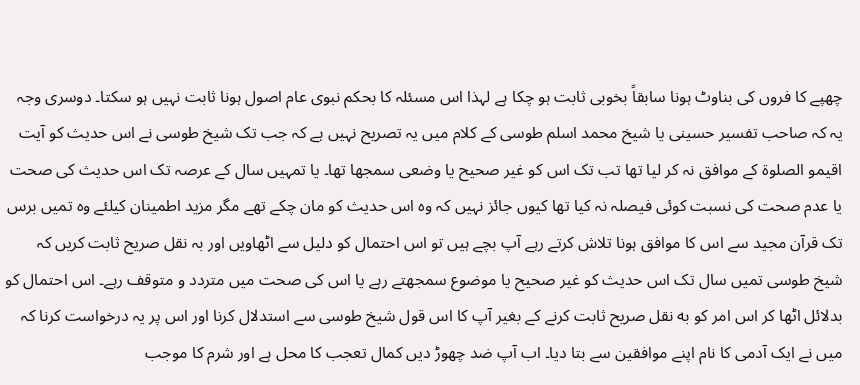چھپے کا فروں کی بناوٹ ہونا سابقاً بخوبی ثابت ہو چکا ہے لہذا اس مسئلہ کا بحکم نبوی عام اصول ہونا ثابت نہیں ہو سکتا۔ دوسری وجہ یہ کہ صاحب تفسیر حسینی یا شیخ محمد اسلم طوسی کے کلام میں یہ تصریح نہیں ہے کہ جب تک شیخ طوسی نے اس حدیث کو آیت اقیمو الصلوۃ کے موافق نہ کر لیا تھا تب تک اس کو غیر صحیح یا وضعی سمجھا تھا۔ یا تمہیں سال کے عرصہ تک اس حدیث کی صحت یا عدم صحت کی نسبت کوئی فیصلہ نہ کیا تھا کیوں جائز نہیں کہ وہ اس حدیث کو مان چکے تھے مگر مزید اطمینان کیلئے وہ تمیں برس تک قرآن مجید سے اس کا موافق ہونا تلاش کرتے رہے آپ بچے ہیں تو اس احتمال کو دلیل سے اٹھاویں اور بہ نقل صریح ثابت کریں کہ شیخ طوسی تمیں سال تک اس حدیث کو غیر صحیح یا موضوع سمجھتے رہے یا اس کی صحت میں متردد و متوقف رہے۔ اس احتمال کو بدلائل اٹھا کر اس امر کو به نقل صریح ثابت کرنے کے بغیر آپ کا اس قول شیخ طوسی سے استدلال کرنا اور اس پر یہ درخواست کرنا کہ میں نے ایک آدمی کا نام اپنے موافقین سے بتا دیا۔ اب آپ ضد چھوڑ دیں کمال تعجب کا محل ہے اور شرم کا موجب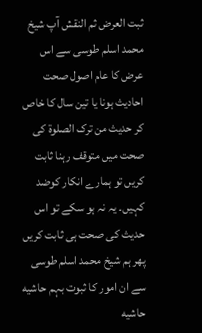ثبت العرض ثم النقش آپ شیخ محمد اسلم طوسی سے اس عرض کا عام اصول صحت احادیث ہونا یا تین سال کا خاص کر حدیث من ترک الصلوۃ کی صحت میں متوقف رہنا ثابت کریں تو ہمارے انکار کوضد کہیں۔ یہ نہ ہو سکے تو اس حدیث کی صحت ہی ثابت کریں پھر ہم شیخ محمد اسلم طوسی سے ان امور کا ثبوت بہم حاشیه حاشیه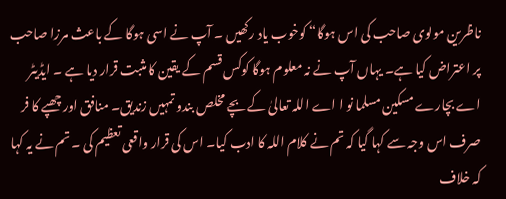ناظرین مولوی صاحب کی اس ہوگا“ کوخوب یاد رکھیں ۔ آپ نے اسی ہوگا کے باعث مرزا صاحب پر اعتراض کیا ہے۔ یہاں آپ نے نہ معلوم ہوگا کوکس قسم کے یقین کا مثبت قرار دیا ہے ۔ ایڈیٹر اے بچارے مسکین مسلما نو ا اے اللہ تعالیٰ کے بچے مخلص بندو تمہیں زندیق۔ منافق اور چھپے کا فر صرف اس وجہ سے کہا گیا کہ تم نے کلام اللہ کا ادب کیا۔ اس کی قرار واقعی تعظیم کی ۔ تم نے یہ کہا کہ خلاف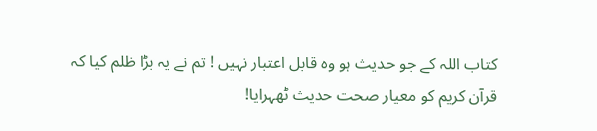کتاب اللہ کے جو حدیث ہو وہ قابل اعتبار نہیں ! تم نے یہ بڑا ظلم کیا کہ قرآن کریم کو معیار صحت حدیث ٹھہرایا!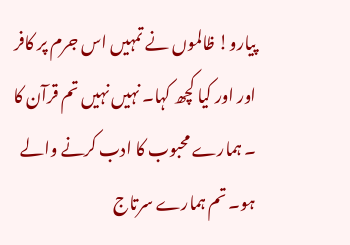پیارو! ظالموں نے تمہیں اس جرم پر کافر اور اور کیا کچھ کہا۔ نہیں نہیں تم قرآن کا ۔ ہمارے محبوب کا ادب کرنے والے ہو۔ تم ہمارے سرتاج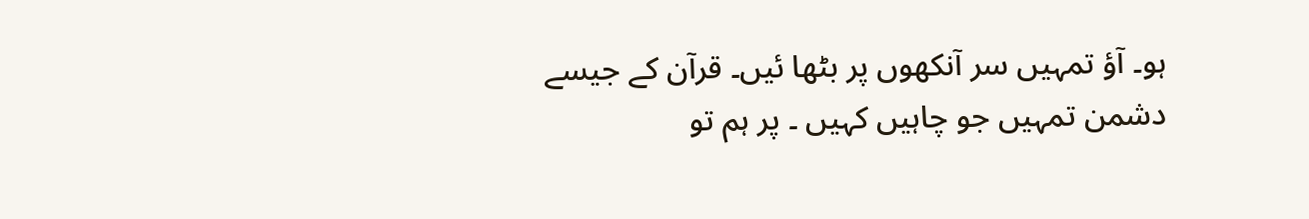ہو۔ آؤ تمہیں سر آنکھوں پر بٹھا ئیں۔ قرآن کے جیسے دشمن تمہیں جو چاہیں کہیں ۔ پر ہم تو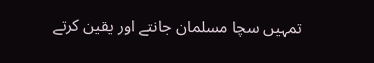تمہیں سچا مسلمان جانتے اور یقین کرتے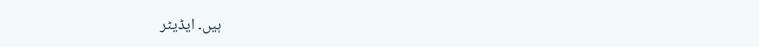ہیں۔ ایڈیٹر